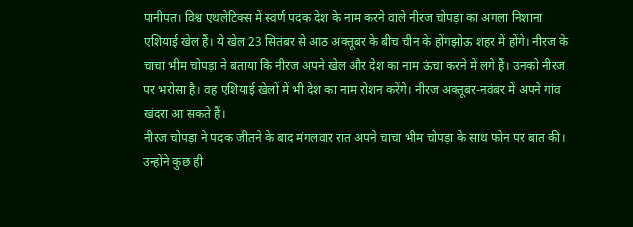पानीपत। विश्व एथलेटिक्स में स्वर्ण पदक देश के नाम करने वाले नीरज चोपड़ा का अगला निशाना एशियाई खेल हैं। ये खेल 23 सितंबर से आठ अक्तूबर के बीच चीन के होंगझोऊ शहर में होंगे। नीरज के चाचा भीम चोपड़ा ने बताया कि नीरज अपने खेल और देश का नाम ऊंचा करने में लगे हैं। उनको नीरज पर भरोसा है। वह एशियाई खेलों में भी देश का नाम रोशन करेंगे। नीरज अक्तूबर-नवंबर में अपने गांव खंदरा आ सकते हैं।
नीरज चोपड़ा ने पदक जीतने के बाद मंगलवार रात अपने चाचा भीम चोपड़ा के साथ फोन पर बात की। उन्होंने कुछ ही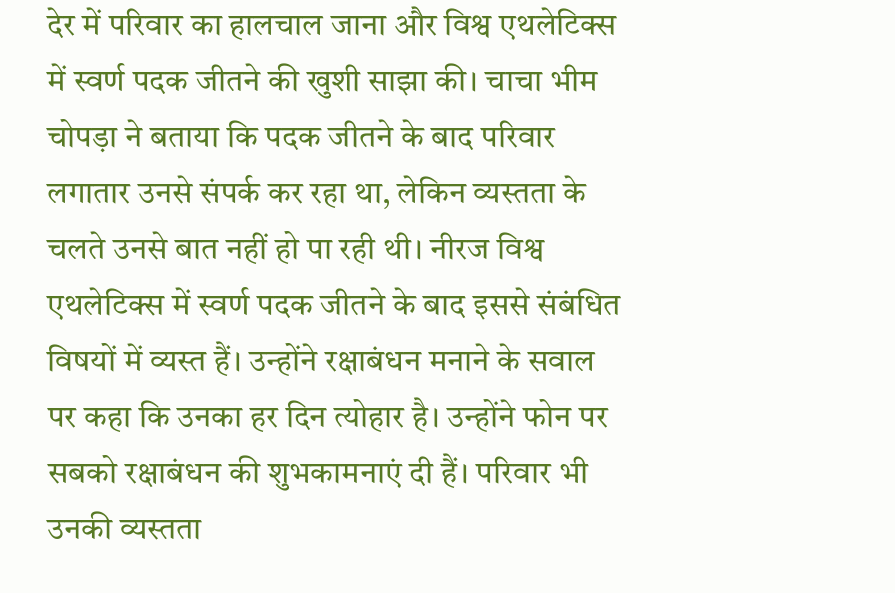देर में परिवार का हालचाल जाना और विश्व एथलेटिक्स में स्वर्ण पदक जीतने की खुशी साझा की। चाचा भीम चोपड़ा ने बताया कि पदक जीतने के बाद परिवार लगातार उनसे संपर्क कर रहा था, लेकिन व्यस्तता के चलते उनसे बात नहीं हो पा रही थी। नीरज विश्व एथलेटिक्स में स्वर्ण पदक जीतने के बाद इससे संबंधित विषयों में व्यस्त हैं। उन्होंने रक्षाबंधन मनाने के सवाल पर कहा कि उनका हर दिन त्योहार है। उन्होंने फोन पर सबको रक्षाबंधन की शुभकामनाएं दी हैं। परिवार भी उनकी व्यस्तता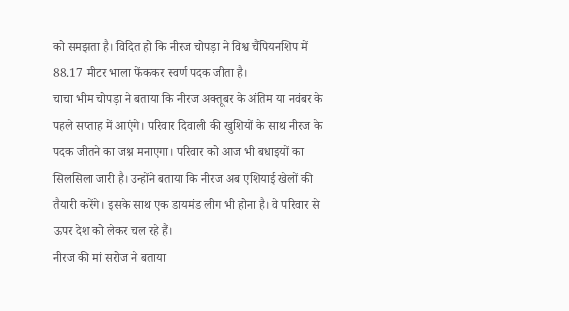को समझता है। विदित हो कि नीरज चोपड़ा ने विश्व चैंपियनशिप में 88.17 मीटर भाला फेंककर स्वर्ण पदक जीता है।
चाचा भीम चोपड़ा ने बताया कि नीरज अक्तूबर के अंतिम या नवंबर के पहले सप्ताह में आएंगे। परिवार दिवाली की खुशियों के साथ नीरज के पदक जीतने का जश्न मनाएगा। परिवार को आज भी बधाइयों का सिलसिला जारी है। उन्होंने बताया कि नीरज अब एशियाई खेलों की तैयारी करेंगे। इसके साथ एक डायमंड लीग भी होना है। वे परिवार से ऊपर देश को लेकर चल रहे हैं।
नीरज की मां सरोज ने बताया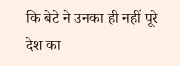कि बेटे ने उनका ही नहीं पूरे देश का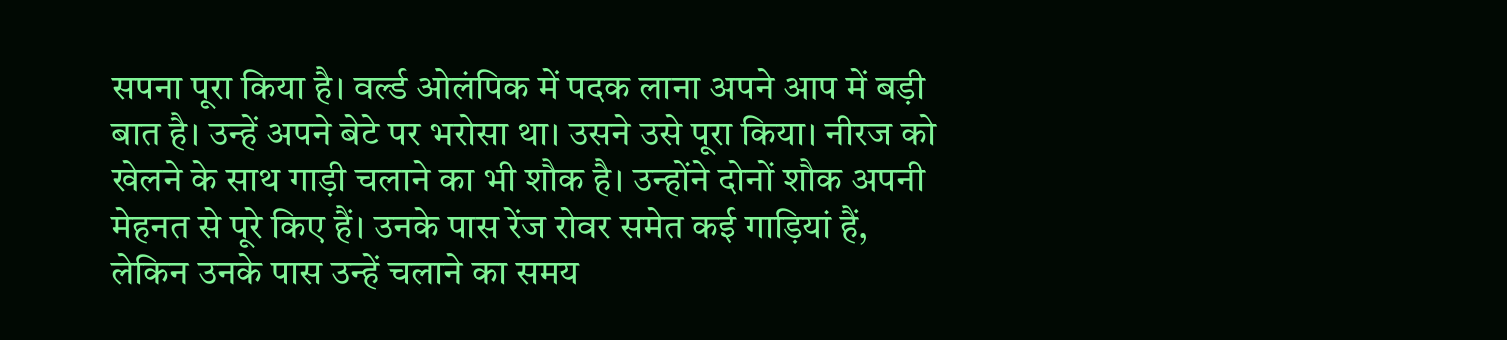सपना पूरा किया है। वर्ल्ड ओलंपिक में पदक लाना अपने आप में बड़ी बात है। उन्हें अपने बेटे पर भरोसा था। उसने उसे पूरा किया। नीरज को खेलने के साथ गाड़ी चलाने का भी शौक है। उन्होंने दोनों शौक अपनी मेहनत से पूरे किए हैं। उनके पास रेंज रोवर समेत कई गाड़ियां हैं, लेकिन उनके पास उन्हें चलाने का समय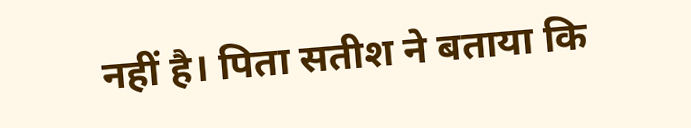नहीं है। पिता सतीश ने बताया कि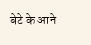बेटे के आने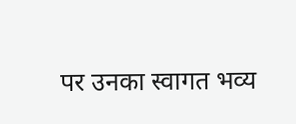पर उनका स्वागत भव्य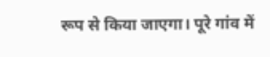रूप से किया जाएगा। पूरे गांव में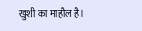खुशी का माहौल है।